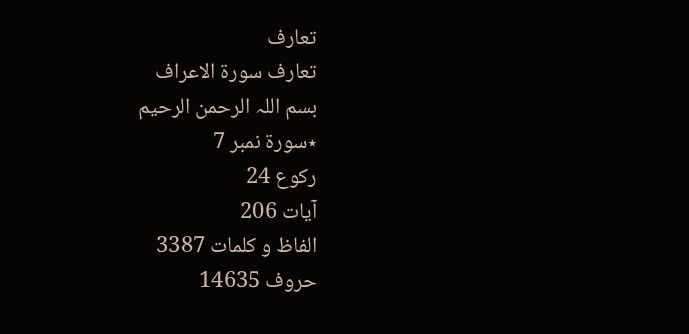تعارف
تعارف سورة الاعراف
بسم اللہ الرحمن الرحیم
٭سورۃ نمبر 7
رکوع 24
آیات 206
الفاظ و کلمات 3387
حروف 14635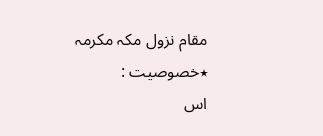مقام نزول مکہ مکرمہ
٭خصوصیت :
اس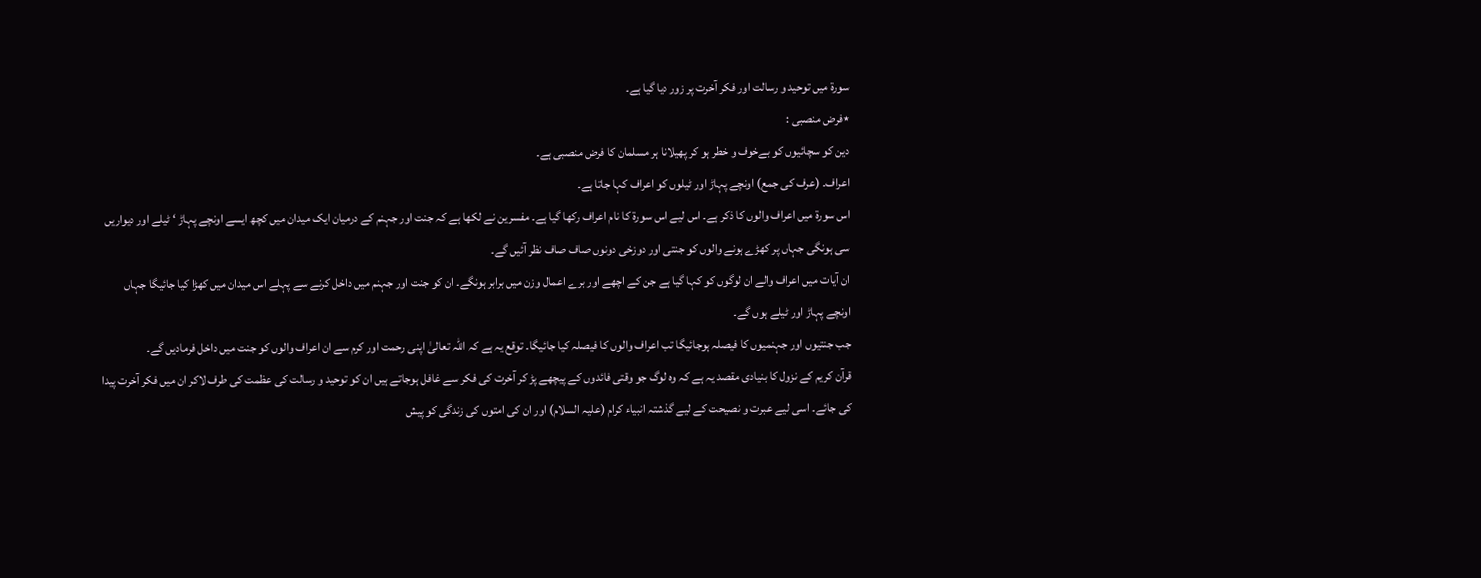سورة میں توحید و رسالت اور فکر آخرت پر زور دیا گیا ہے۔
٭فرض منصبی :
دین کو سچائیوں کو بےخوف و خطر ہو کر پھیلانا ہر مسلمان کا فرض منصبی ہے۔
اعراف۔ (عرف کی جمع) اونچے پہاڑ اور ٹیلوں کو اعراف کہا جاتا ہے۔
اس سورة میں اعراف والوں کا ذکر ہے۔ اس لیے اس سورة کا نام اعراف رکھا گیا ہے۔ مفسرین نے لکھا ہے کہ جنت اور جہنم کے درمیان ایک میدان میں کچھ ایسے اونچے پہاڑ ‘ ٹیلے اور دیواریں سی ہونگی جہاں پر کھڑے ہونے والوں کو جنتی اور دوزخی دونوں صاف صاف نظر آئیں گے۔
ان آیات میں اعراف والے ان لوگوں کو کہا گیا ہے جن کے اچھے اور برے اعمال وزن میں برابر ہونگے۔ ان کو جنت اور جہنم میں داخل کرنے سے پہلے اس میدان میں کھڑا کیا جائیگا جہاں اونچے پہاڑ اور ٹیلے ہوں گے۔
جب جنتیوں اور جہنمیوں کا فیصلہ ہوجائیگا تب اعراف والوں کا فیصلہ کیا جائیگا۔ توقع یہ ہے کہ اللہ تعالیٰ اپنی رحمت اور کرم سے ان اعراف والوں کو جنت میں داخل فرمادیں گے۔
قرآن کریم کے نزول کا بنیادی مقصد یہ ہے کہ وہ لوگ جو وقتی فائدوں کے پیچھے پڑ کر آخرت کی فکر سے غافل ہوجاتے ہیں ان کو توحید و رسالت کی عظمت کی طرف لاکر ان میں فکر آخرت پیدا کی جائے۔ اسی لیے عبرت و نصیحت کے لیے گذشتہ انبیاء کرام (علیہ السلام) اور ان کی امتوں کی زندگی کو پیش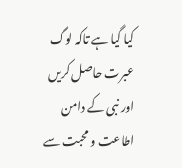کیا گیا ہے تاکہ لوگ عبرت حاصل کریں اور نبی کے دامن اطاعت و محبت سے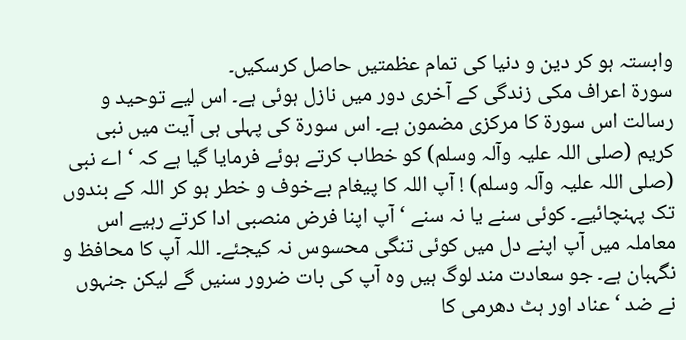وابستہ ہو کر دین و دنیا کی تمام عظمتیں حاصل کرسکیں۔
سورة اعراف مکی زندگی کے آخری دور میں نازل ہوئی ہے۔ اس لیے توحید و رسالت اس سورة کا مرکزی مضمون ہے۔ اس سورة کی پہلی ہی آیت میں نبی کریم (صلی اللہ علیہ وآلہ وسلم) کو خطاب کرتے ہوئے فرمایا گیا ہے کہ ‘ اے نبی (صلی اللہ علیہ وآلہ وسلم) ! آپ اللہ کا پیغام بےخوف و خطر ہو کر اللہ کے بندوں تک پہنچائیے۔ کوئی سنے یا نہ سنے ‘ آپ اپنا فرض منصبی ادا کرتے رہیے اس معاملہ میں آپ اپنے دل میں کوئی تنگی محسوس نہ کیجئے۔ اللہ آپ کا محافظ و نگہبان ہے۔ جو سعادت مند لوگ ہیں وہ آپ کی بات ضرور سنیں گے لیکن جنہوں نے ضد ‘ عناد اور ہٹ دھرمی کا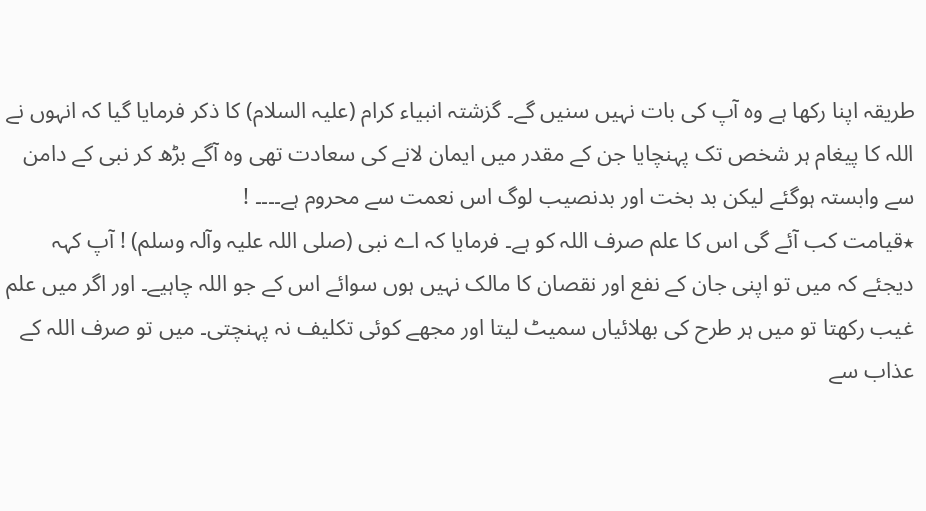طریقہ اپنا رکھا ہے وہ آپ کی بات نہیں سنیں گے۔ گزشتہ انبیاء کرام (علیہ السلام) کا ذکر فرمایا گیا کہ انہوں نے اللہ کا پیغام ہر شخص تک پہنچایا جن کے مقدر میں ایمان لانے کی سعادت تھی وہ آگے بڑھ کر نبی کے دامن سے وابستہ ہوگئے لیکن بد بخت اور بدنصیب لوگ اس نعمت سے محروم ہے۔۔۔۔ !
٭قیامت کب آئے گی اس کا علم صرف اللہ کو ہے۔ فرمایا کہ اے نبی (صلی اللہ علیہ وآلہ وسلم) ! آپ کہہ دیجئے کہ میں تو اپنی جان کے نفع اور نقصان کا مالک نہیں ہوں سوائے اس کے جو اللہ چاہیے۔ اور اگر میں علم غیب رکھتا تو میں ہر طرح کی بھلائیاں سمیٹ لیتا اور مجھے کوئی تکلیف نہ پہنچتی۔ میں تو صرف اللہ کے عذاب سے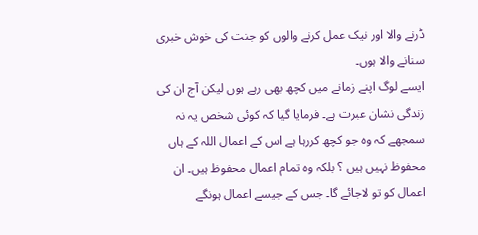ڈرنے والا اور نیک عمل کرنے والوں کو جنت کی خوش خبری سنانے والا ہوں۔
ایسے لوگ اپنے زمانے میں کچھ بھی رہے ہوں لیکن آج ان کی زندگی نشان عبرت ہے۔ فرمایا گیا کہ کوئی شخص یہ نہ سمجھے کہ وہ جو کچھ کررہا ہے اس کے اعمال اللہ کے ہاں محفوظ نہیں ہیں ؟ بلکہ وہ تمام اعمال محفوظ ہیں۔ ان اعمال کو تو لاجائے گا۔ جس کے جیسے اعمال ہونگے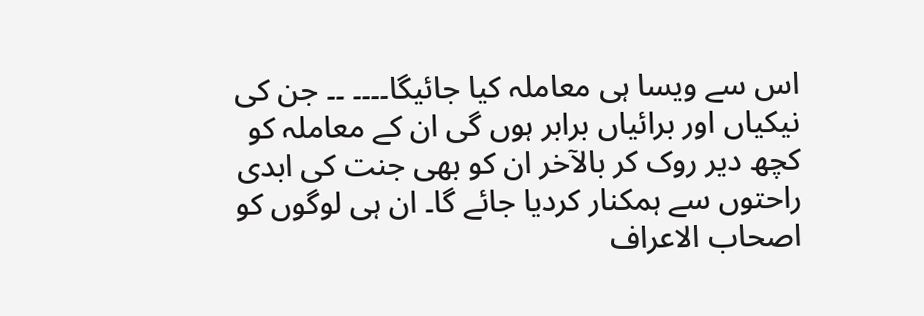اس سے ویسا ہی معاملہ کیا جائیگا۔۔۔۔ ۔۔ جن کی نیکیاں اور برائیاں برابر ہوں گی ان کے معاملہ کو کچھ دیر روک کر بالآخر ان کو بھی جنت کی ابدی راحتوں سے ہمکنار کردیا جائے گا۔ ان ہی لوگوں کو اصحاب الاعراف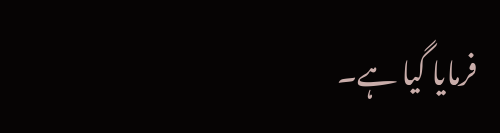فرمایا گیا ہے۔